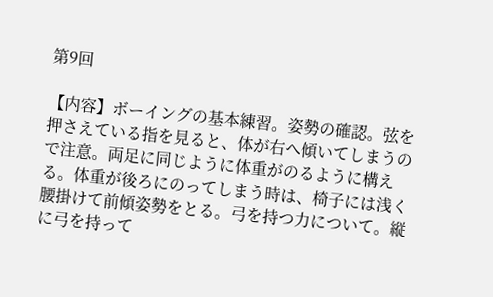第9回

【内容】ボーイングの基本練習。姿勢の確認。弦を押さえている指を見ると、体が右へ傾いてしまうので注意。両足に同じように体重がのるように構える。体重が後ろにのってしまう時は、椅子には浅く腰掛けて前傾姿勢をとる。弓を持つ力について。縦に弓を持って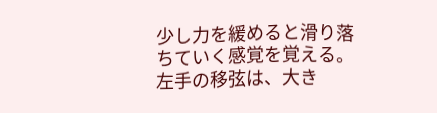少し力を緩めると滑り落ちていく感覚を覚える。左手の移弦は、大き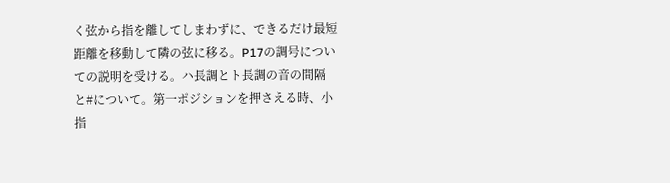く弦から指を離してしまわずに、できるだけ最短距離を移動して隣の弦に移る。P17の調号についての説明を受ける。ハ長調とト長調の音の間隔と#について。第一ポジションを押さえる時、小指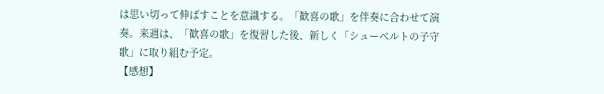は思い切って伸ばすことを意識する。「歓喜の歌」を伴奏に合わせて演奏。来週は、「歓喜の歌」を復習した後、新しく「シューベルトの子守歌」に取り組む予定。
【感想】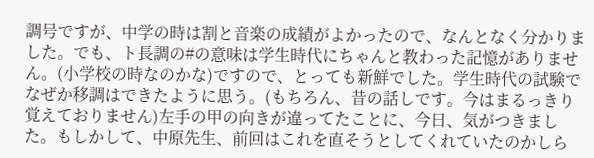調号ですが、中学の時は割と音楽の成績がよかったので、なんとなく分かりました。でも、ト長調の#の意味は学生時代にちゃんと教わった記憶がありません。(小学校の時なのかな)ですので、とっても新鮮でした。学生時代の試験でなぜか移調はできたように思う。(もちろん、昔の話しです。今はまるっきり覚えておりません)左手の甲の向きが違ってたことに、今日、気がつきました。もしかして、中原先生、前回はこれを直そうとしてくれていたのかしら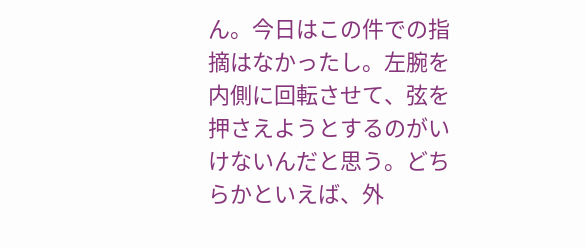ん。今日はこの件での指摘はなかったし。左腕を内側に回転させて、弦を押さえようとするのがいけないんだと思う。どちらかといえば、外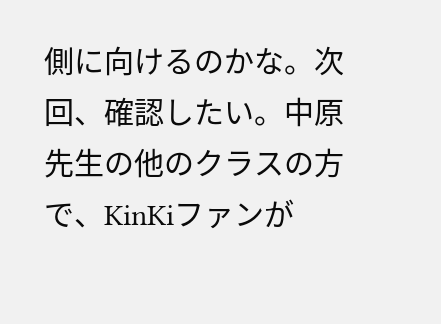側に向けるのかな。次回、確認したい。中原先生の他のクラスの方で、KinKiファンが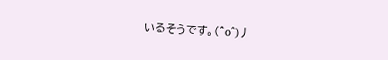いるそうです。(^o^)丿